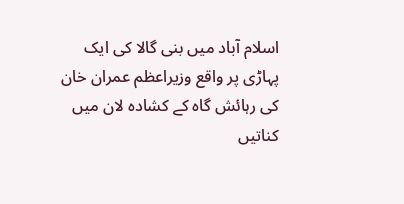اسلام آباد میں بنی گالا کی ایک پہاڑی پر واقع وزیراعظم عمران خان کی رہائش گاہ کے کشادہ لان میں کناتیں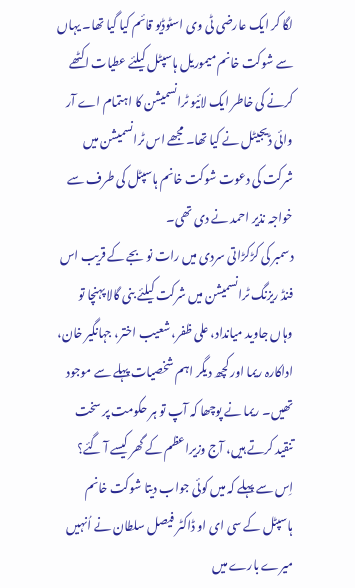لگا کر ایک عارضی ٹی وی اسٹوڈیو قائم کیا گیا تھا۔ یہاں سے شوکت خانم میموریل ہاسپٹل کیلئے عطیات اکٹھے کرنے کی خاطر ایک لائیو ٹرانسمیشن کا اہتمام اے آر وائی ڈیجیٹل نے کیا تھا۔ مجھے اس ٹرانسمیشن میں شرکت کی دعوت شوکت خانم ہاسپٹل کی طرف سے خواجہ نذیر احمد نے دی تھی۔
دسمبر کی کڑکڑاتی سردی میں رات نو بجے کے قریب اس فنڈ ریزنگ ٹرانسمیشن میں شرکت کیلئے بنی گالا پہنچا تو وہاں جاوید میانداد، علی ظفر، شعیب اختر، جہانگیر خان، اداکارہ ریما اور کچھ دیگر اہم شخصیات پہلے سے موجود تھیں۔ ریما نے پوچھا کہ آپ تو ہر حکومت پر سخت تنقید کرتے ہیں، آج وزیراعظم کے گھر کیسے آ گئے؟
اِس سے پہلے کہ میں کوئی جواب دیتا شوکت خانم ہاسپٹل کے سی ای او ڈاکٹر فیصل سلطان نے اُنہیں میرے بارے میں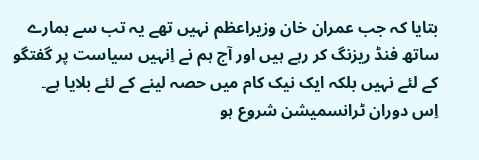بتایا کہ جب عمران خان وزیراعظم نہیں تھے یہ تب سے ہمارے ساتھ فنڈ ریزنگ کر رہے ہیں اور آج ہم نے اِنہیں سیاست پر گفتگو کے لئے نہیں بلکہ ایک نیک کام میں حصہ لینے کے لئے بلایا ہے۔
اِس دوران ٹرانسمیشن شروع ہو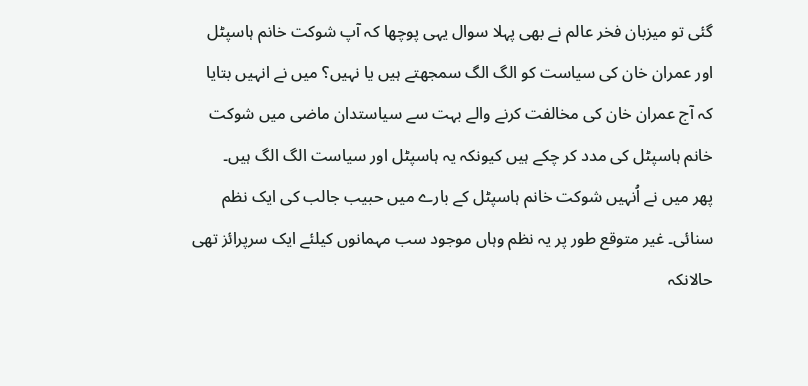گئی تو میزبان فخر عالم نے بھی پہلا سوال یہی پوچھا کہ آپ شوکت خانم ہاسپٹل اور عمران خان کی سیاست کو الگ الگ سمجھتے ہیں یا نہیں؟ میں نے انہیں بتایا کہ آج عمران خان کی مخالفت کرنے والے بہت سے سیاستدان ماضی میں شوکت خانم ہاسپٹل کی مدد کر چکے ہیں کیونکہ یہ ہاسپٹل اور سیاست الگ الگ ہیں۔
پھر میں نے اُنہیں شوکت خانم ہاسپٹل کے بارے میں حبیب جالب کی ایک نظم سنائی۔ غیر متوقع طور پر یہ نظم وہاں موجود سب مہمانوں کیلئے ایک سرپرائز تھی حالانکہ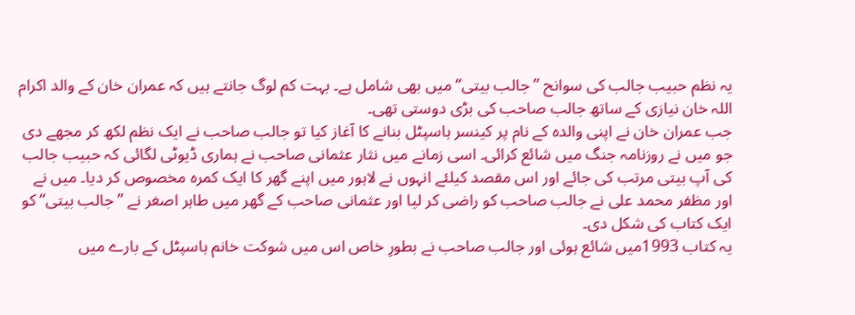یہ نظم حبیب جالب کی سوانح ’’جالب بیتی‘‘ میں بھی شامل ہے۔ بہت کم لوگ جانتے ہیں کہ عمران خان کے والد اکرام اللہ خان نیازی کے ساتھ جالب صاحب کی بڑی دوستی تھی۔
جب عمران خان نے اپنی والدہ کے نام پر کینسر ہاسپٹل بنانے کا آغاز کیا تو جالب صاحب نے ایک نظم لکھ کر مجھے دی جو میں نے روزنامہ جنگ میں شائع کرائی۔ اسی زمانے میں نثار عثمانی صاحب نے ہماری ڈیوٹی لگائی کہ حبیب جالب کی آپ بیتی مرتب کی جائے اور اس مقصد کیلئے انہوں نے لاہور میں اپنے گھر کا ایک کمرہ مخصوص کر دیا۔ میں نے اور مظفر محمد علی نے جالب صاحب کو راضی کر لیا اور عثمانی صاحب کے گھر میں طاہر اصغر نے ’’جالب بیتی‘‘ کو ایک کتاب کی شکل دی۔
یہ کتاب 1993میں شائع ہوئی اور جالب صاحب نے بطورِ خاص اس میں شوکت خانم ہاسپٹل کے بارے میں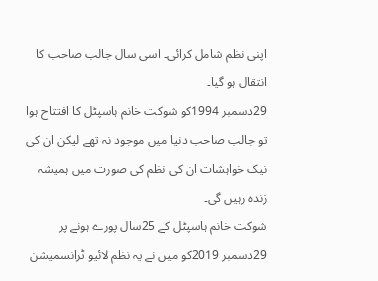اپنی نظم شامل کرائی۔ اسی سال جالب صاحب کا انتقال ہو گیا۔
29دسمبر 1994کو شوکت خانم ہاسپٹل کا افتتاح ہوا تو جالب صاحب دنیا میں موجود نہ تھے لیکن ان کی نیک خواہشات ان کی نظم کی صورت میں ہمیشہ زندہ رہیں گی۔
شوکت خانم ہاسپٹل کے 25سال پورے ہونے پر 29دسمبر 2019کو میں نے یہ نظم لائیو ٹرانسمیشن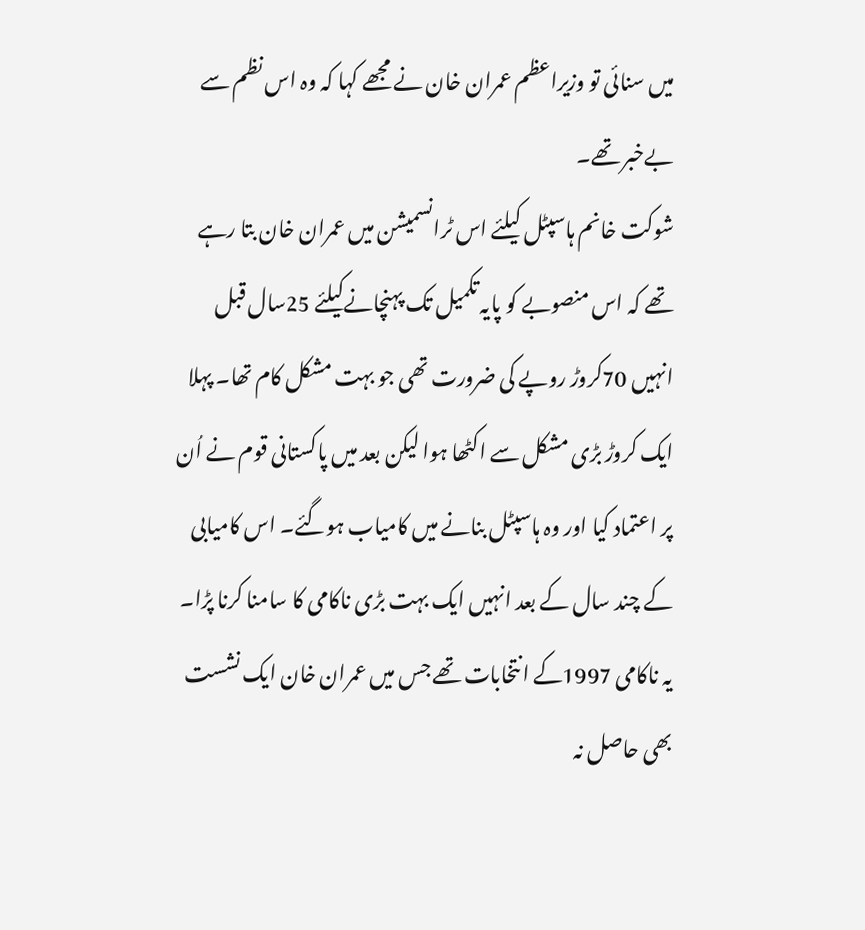میں سنائی تو وزیراعظم عمران خان نے مجھے کہا کہ وہ اس نظم سے بےخبر تھے۔
شوکت خانم ہاسپٹل کیلئے اس ٹرانسمیشن میں عمران خان بتا رہے تھے کہ اس منصوبے کو پایہ تکمیل تک پہنچانےکیلئے 25سال قبل انہیں 70کروڑ روپے کی ضرورت تھی جو بہت مشکل کام تھا۔ پہلا ایک کروڑ بڑی مشکل سے اکٹھا ہوا لیکن بعد میں پاکستانی قوم نے اُن پر اعتماد کیا اور وہ ہاسپٹل بنانے میں کامیاب ہوگئے۔ اس کامیابی کے چند سال کے بعد انہیں ایک بہت بڑی ناکامی کا سامنا کرنا پڑا۔
یہ ناکامی 1997کے انتخابات تھے جس میں عمران خان ایک نشست بھی حاصل نہ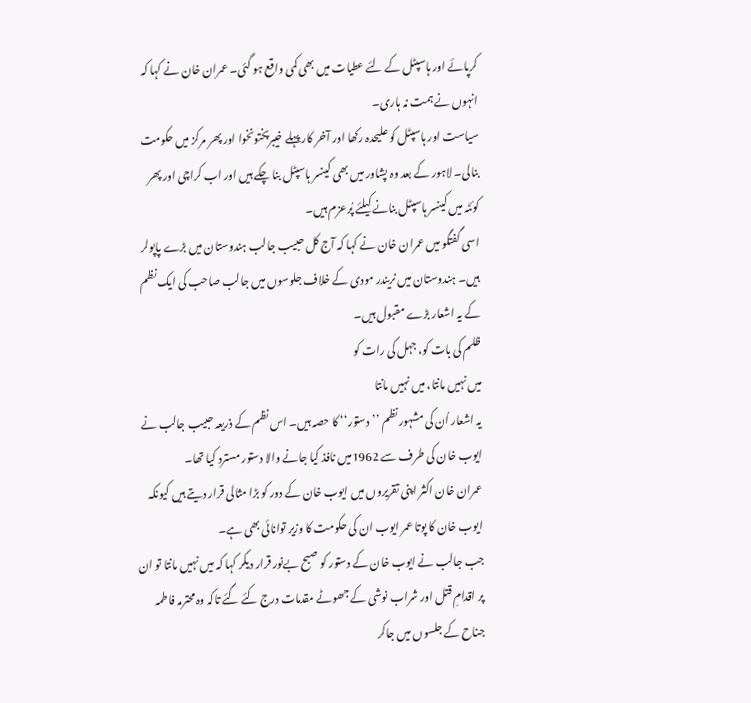کرپائے اور ہاسپٹل کے لئے عطیات میں بھی کمی واقع ہو گئی۔ عمران خان نے کہا کہ انہوں نے ہمت نہ ہاری۔
سیاست اور ہاسپٹل کو علیحدہ رکھا اور آخر کار پہلے خیبرپختونخوا اور پھر مرکز میں حکومت بنالی۔ لاہور کے بعد وہ پشاور میں بھی کینسر ہاسپٹل بنا چکے ہیں اور اب کراچی اور پھر کوئٹہ میں کینسر ہاسپٹل بنانے کیلئے پُرعزم ہیں۔
اسی گفتگو میں عمران خان نے کہا کہ آج کل حبیب جالب ہندوستان میں بڑے پاپولر ہیں۔ ہندوستان میں نریندر مودی کے خلاف جلوسوں میں جالب صاحب کی ایک نظم کے یہ اشعار بڑے مقبول ہیں۔
ظلم کی بات کو، جہل کی رات کو
میں نہیں مانتا، میں نہیں مانتا
یہ اشعار اُن کی مشہور نظم ’’دستور‘‘ کا حصہ ہیں۔ اس نظم کے ذریعہ حبیب جالب نے ایوب خان کی طرف سے 1962میں نافذ کیا جانے والا دستور مسترد کیا تھا۔
عمران خان اکثر اپنی تقریروں میں ایوب خان کے دور کو بڑا مثالی قرار دیتے ہیں کیونکہ ایوب خان کا پوتا عمر ایوب ان کی حکومت کا وزیر توانائی بھی ہے۔
جب جالب نے ایوب خان کے دستور کو صبح بےنور قرار دیکر کہا کہ میں نہیں مانتا تو ان پر اقدامِ قتل اور شراب نوشی کے جھوٹے مقدمات درج کئے گئے تاکہ وہ محترمہ فاطمہ جناح کے جلسوں میں جاکر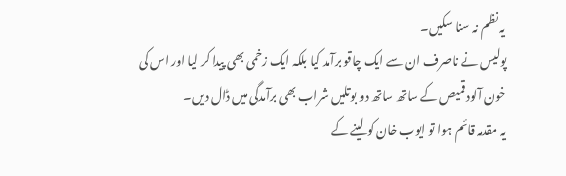یہ نظم نہ سنا سکیں۔
پولیس نے ناصرف ان سے ایک چاقو برآمد کیا بلکہ ایک زخمی بھی پیدا کر لیا اور اس کی خون آلود قمیص کے ساتھ ساتھ دو بوتلیں شراب بھی برآمدگی میں ڈال دیں۔
یہ مقدمہ قائم ہوا تو ایوب خان کو لینے کے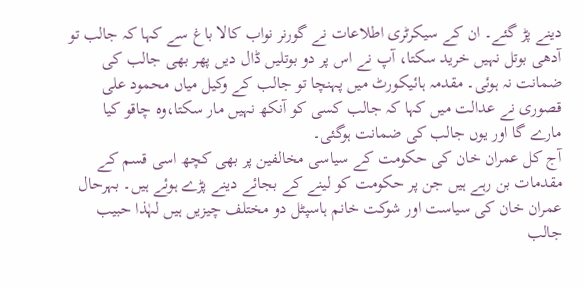دینے پڑ گئے۔ ان کے سیکرٹری اطلاعات نے گورنر نواب کالا باغ سے کہا کہ جالب تو آدھی بوتل نہیں خرید سکتا، آپ نے اس پر دو بوتلیں ڈال دیں پھر بھی جالب کی ضمانت نہ ہوئی۔ مقدمہ ہائیکورٹ میں پہنچا تو جالب کے وکیل میاں محمود علی قصوری نے عدالت میں کہا کہ جالب کسی کو آنکھ نہیں مار سکتا،وہ چاقو کیا مارے گا اور یوں جالب کی ضمانت ہوگئی۔
آج کل عمران خان کی حکومت کے سیاسی مخالفین پر بھی کچھ اسی قسم کے مقدمات بن رہے ہیں جن پر حکومت کو لینے کے بجائے دینے پڑے ہوئے ہیں۔ بہرحال عمران خان کی سیاست اور شوکت خانم ہاسپٹل دو مختلف چیزیں ہیں لہٰذا حبیب جالب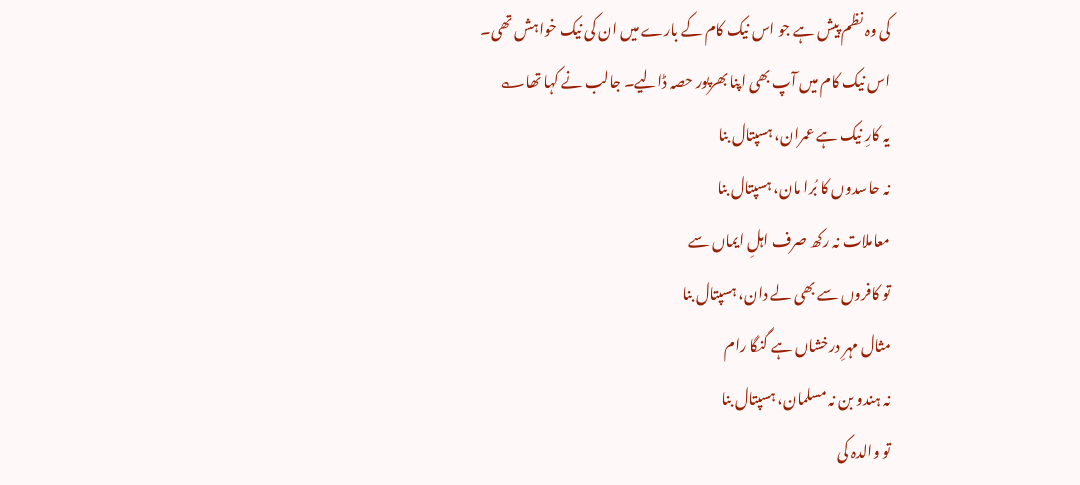کی وہ نظم پیش ہے جو اس نیک کام کے بارے میں ان کی نیک خواہش تھی۔
اس نیک کام میں آپ بھی اپنا بھرپور حصہ ڈالیے۔ جالب نے کہا تھا؎
یہ کارِ نیک ہے عمران، ہسپتال بنا
نہ حاسدوں کا بُرا مان، ہسپتال بنا
معاملات نہ رکھ صرف اہلِ ایماں سے
تو کافروں سے بھی لے دان، ہسپتال بنا
مثال مہرِ درخشاں ہے گنگا رام
نہ ہندو بن نہ مسلمان، ہسپتال بنا
تو والدہ کی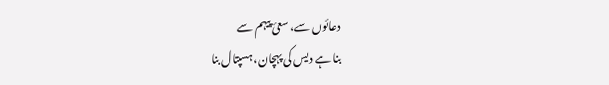دعائوں سے، سعیٔ پیہم سے
بنا ہے دیس کی پہچان، ہسپتال بنا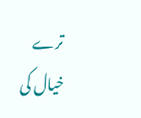ترے خیال کی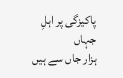پاکیزگی پر اہلِ جہاں
ہزار جاں سے ہیں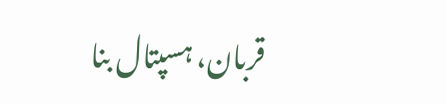قربان، ہسپتال بنا